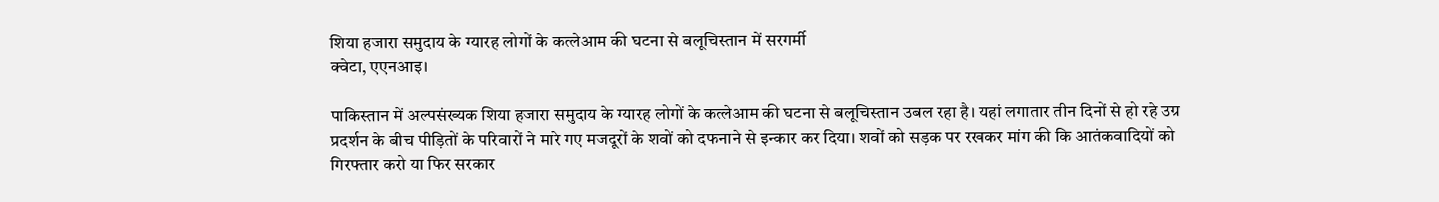शिया हजारा समुदाय के ग्यारह लोगों के कत्लेआम की घटना से बलूचिस्तान में सरगर्मी
क्वेटा, एएनआइ।

पाकिस्तान में अल्पसंख्यक शिया हजारा समुदाय के ग्यारह लोगों के कत्लेआम की घटना से बलूचिस्तान उबल रहा है। यहां लगातार तीन दिनों से हो रहे उग्र प्रदर्शन के बीच पीड़ितों के परिवारों ने मारे गए मजदूरों के शवों को दफनाने से इन्कार कर दिया। शवों को सड़क पर रखकर मांग की कि आतंकवादियों को गिरफ्तार करो या फिर सरकार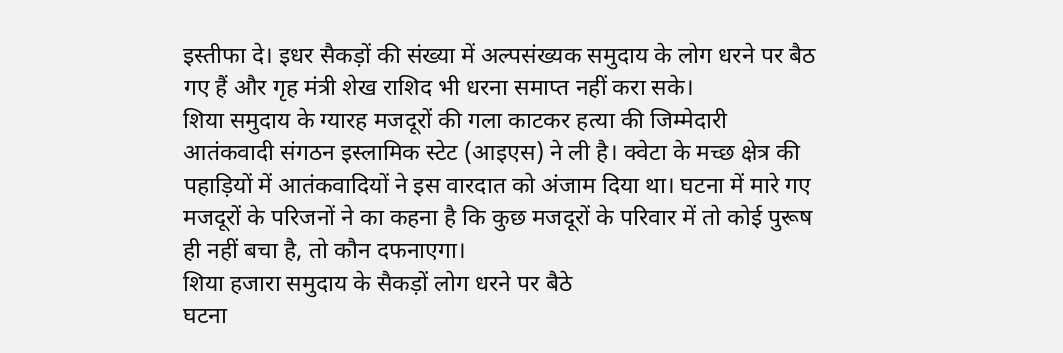इस्तीफा दे। इधर सैकड़ों की संख्या में अल्पसंख्यक समुदाय के लोग धरने पर बैठ गए हैं और गृह मंत्री शेख राशिद भी धरना समाप्त नहीं करा सके।
शिया समुदाय के ग्यारह मजदूरों की गला काटकर हत्या की जिम्मेदारी आतंकवादी संगठन इस्लामिक स्टेट (आइएस) ने ली है। क्वेटा के मच्छ क्षेत्र की पहाड़ियों में आतंकवादियों ने इस वारदात को अंजाम दिया था। घटना में मारे गए मजदूरों के परिजनों ने का कहना है कि कुछ मजदूरों के परिवार में तो कोई पुरूष ही नहीं बचा है, तो कौन दफनाएगा।
शिया हजारा समुदाय के सैकड़ों लोग धरने पर बैठे
घटना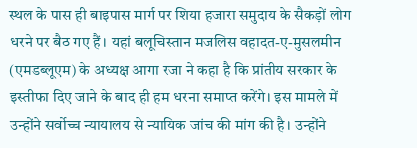स्थल के पास ही बाइपास मार्ग पर शिया हजारा समुदाय के सैकड़ों लोग धरने पर बैठ गए हैं। यहां बलूचिस्तान मजलिस वहादत-ए-मुसलमीन (एमडब्लूएम) के अध्यक्ष आगा रजा ने कहा है कि प्रांतीय सरकार के इस्तीफा दिए जाने के बाद ही हम धरना समाप्त करेंगे। इस मामले में उन्होंने सर्वोच्च न्यायालय से न्यायिक जांच की मांग की है। उन्होंने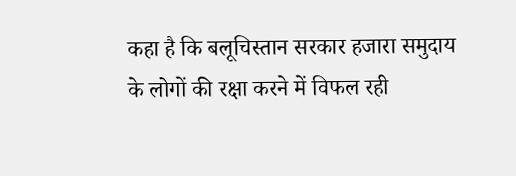कहा है कि बलूचिस्तान सरकार हजारा समुदाय के लोगों की रक्षा करने में विफल रही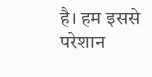है। हम इससे परेशान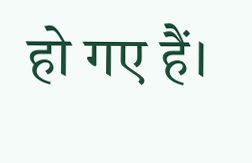हो गए हैं।